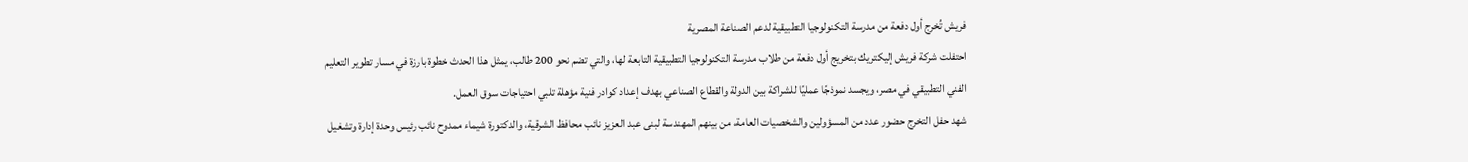فريش تُخرج أول دفعة من مدرسة التكنولوجيا التطبيقية لدعم الصناعة المصرية
احتفلت شركة فريش إليكتريك بتخريج أول دفعة من طلاب مدرسة التكنولوجيا التطبيقية التابعة لها، والتي تضم نحو 200 طالب، يمثل هذا الحدث خطوة بارزة في مسار تطوير التعليم الفني التطبيقي في مصر، ويجسد نموذجًا عمليًا للشراكة بين الدولة والقطاع الصناعي بهدف إعداد كوادر فنية مؤهلة تلبي احتياجات سوق العمل.
شهد حفل التخرج حضور عدد من المسؤولين والشخصيات العامة، من بينهم المهندسة لبنى عبد العزيز نائب محافظ الشرقية، والدكتورة شيماء ممدوح نائب رئيس وحدة إدارة وتشغيل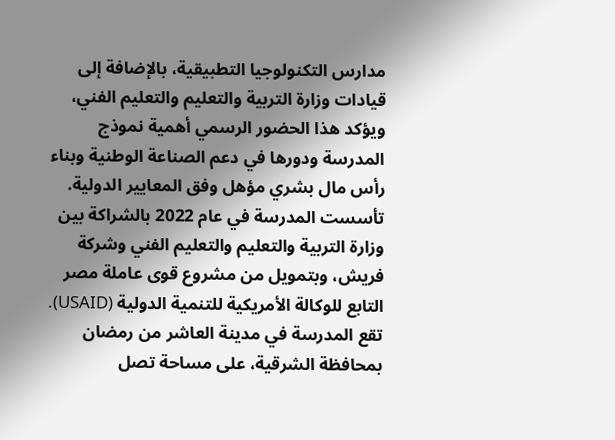مدارس التكنولوجيا التطبيقية، بالإضافة إلى قيادات وزارة التربية والتعليم والتعليم الفني، ويؤكد هذا الحضور الرسمي أهمية نموذج المدرسة ودورها في دعم الصناعة الوطنية وبناء رأس مال بشري مؤهل وفق المعايير الدولية.
تأسست المدرسة في عام 2022 بالشراكة بين وزارة التربية والتعليم والتعليم الفني وشركة فريش، وبتمويل من مشروع قوى عاملة مصر التابع للوكالة الأمريكية للتنمية الدولية (USAID).
تقع المدرسة في مدينة العاشر من رمضان بمحافظة الشرقية، على مساحة تصل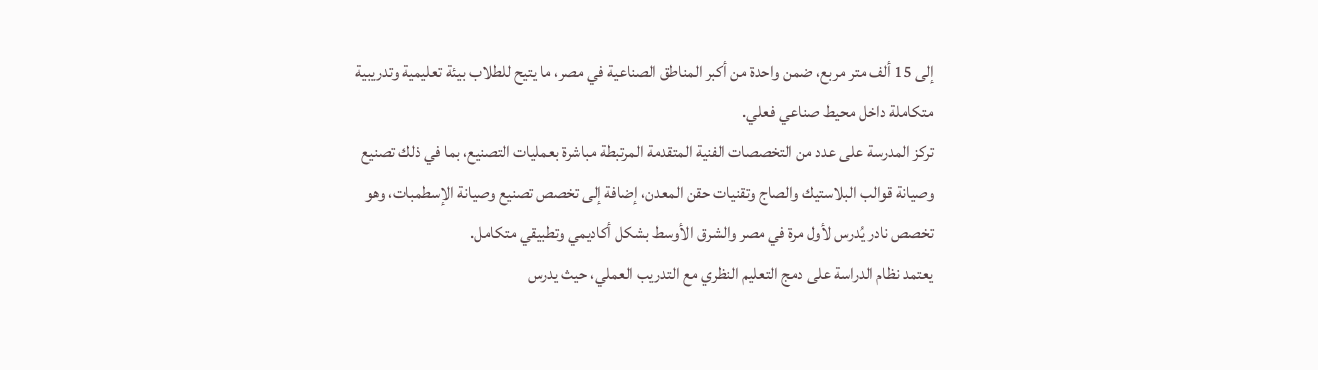إلى 15 ألف متر مربع، ضمن واحدة من أكبر المناطق الصناعية في مصر، ما يتيح للطلاب بيئة تعليمية وتدريبية متكاملة داخل محيط صناعي فعلي.
تركز المدرسة على عدد من التخصصات الفنية المتقدمة المرتبطة مباشرة بعمليات التصنيع، بما في ذلك تصنيع وصيانة قوالب البلاستيك والصاج وتقنيات حقن المعدن، إضافة إلى تخصص تصنيع وصيانة الإسطمبات، وهو تخصص نادر يُدرس لأول مرة في مصر والشرق الأوسط بشكل أكاديمي وتطبيقي متكامل.
يعتمد نظام الدراسة على دمج التعليم النظري مع التدريب العملي، حيث يدرس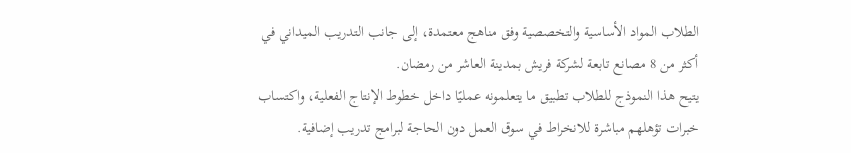الطلاب المواد الأساسية والتخصصية وفق مناهج معتمدة، إلى جانب التدريب الميداني في أكثر من 8 مصانع تابعة لشركة فريش بمدينة العاشر من رمضان.
يتيح هذا النموذج للطلاب تطبيق ما يتعلمونه عمليًا داخل خطوط الإنتاج الفعلية، واكتساب خبرات تؤهلهم مباشرة للانخراط في سوق العمل دون الحاجة لبرامج تدريب إضافية.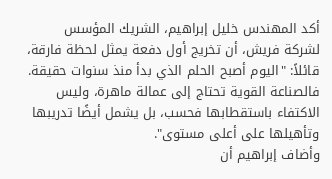أكد المهندس خليل إبراهيم، الشريك المؤسس لشركة فريش، أن تخريج أول دفعة يمثل لحظة فارقة، قائلاً: "اليوم أصبح الحلم الذي بدأ منذ سنوات حقيقة. فالصناعة القوية تحتاج إلى عمالة ماهرة، وليس الاكتفاء باستقطابها فحسب، بل يشمل أيضًا تدريبها وتأهيلها على أعلى مستوى".
وأضاف إبراهيم أن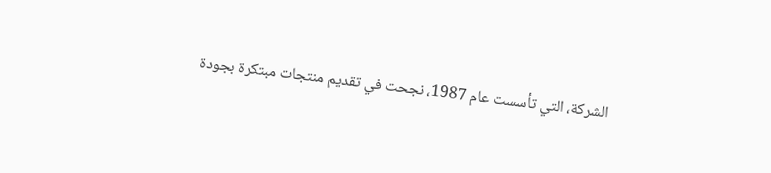الشركة، التي تأسست عام 1987، نجحت في تقديم منتجات مبتكرة بجودة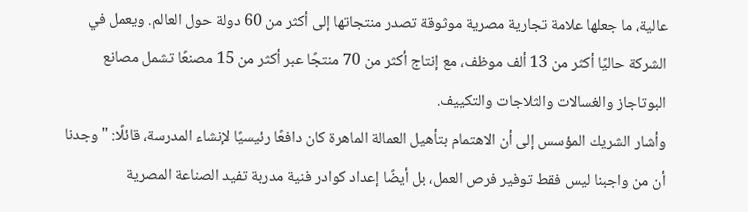عالية، ما جعلها علامة تجارية مصرية موثوقة تصدر منتجاتها إلى أكثر من 60 دولة حول العالم. ويعمل في الشركة حاليًا أكثر من 13 ألف موظف، مع إنتاج أكثر من 70 منتجًا عبر أكثر من 15 مصنعًا تشمل مصانع البوتاجاز والغسالات والثلاجات والتكييف.
وأشار الشريك المؤسس إلى أن الاهتمام بتأهيل العمالة الماهرة كان دافعًا رئيسيًا لإنشاء المدرسة، قائلًا: "وجدنا أن من واجبنا ليس فقط توفير فرص العمل، بل أيضًا إعداد كوادر فنية مدربة تفيد الصناعة المصرية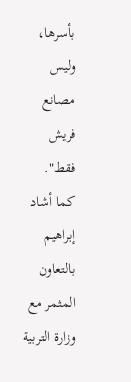بأسرها، وليس مصانع فريش فقط".
كما أشاد إبراهيم بالتعاون المثمر مع وزارة التربية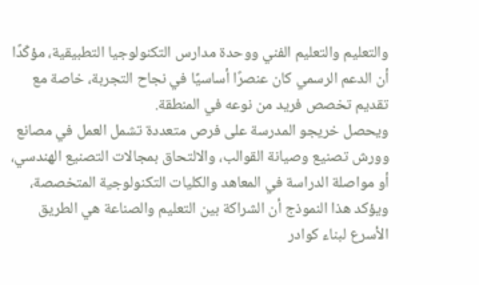والتعليم والتعليم الفني ووحدة مدارس التكنولوجيا التطبيقية، مؤكّدًا أن الدعم الرسمي كان عنصرًا أساسيًا في نجاح التجربة، خاصة مع تقديم تخصص فريد من نوعه في المنطقة.
ويحصل خريجو المدرسة على فرص متعددة تشمل العمل في مصانع وورش تصنيع وصيانة القوالب، والالتحاق بمجالات التصنيع الهندسي، أو مواصلة الدراسة في المعاهد والكليات التكنولوجية المتخصصة، ويؤكد هذا النموذج أن الشراكة بين التعليم والصناعة هي الطريق الأسرع لبناء كوادر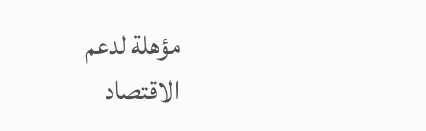مؤهلة لدعم الاقتصاد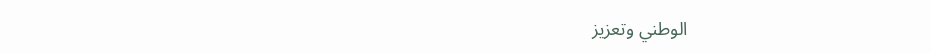الوطني وتعزيز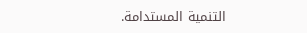التنمية المستدامة.